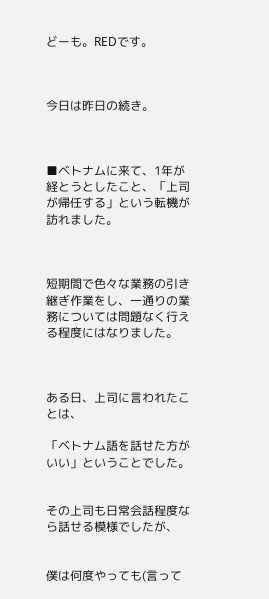どーも。REDです。



今日は昨日の続き。



■ベトナムに来て、1年が経とうとしたこと、「上司が帰任する」という転機が訪れました。



短期間で色々な業務の引き継ぎ作業をし、一通りの業務については問題なく行える程度にはなりました。



ある日、上司に言われたことは、

「ベトナム語を話せた方がいい」ということでした。


その上司も日常会話程度なら話せる模様でしたが、


僕は何度やっても(言って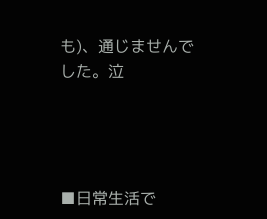も)、通じませんでした。泣




■日常生活で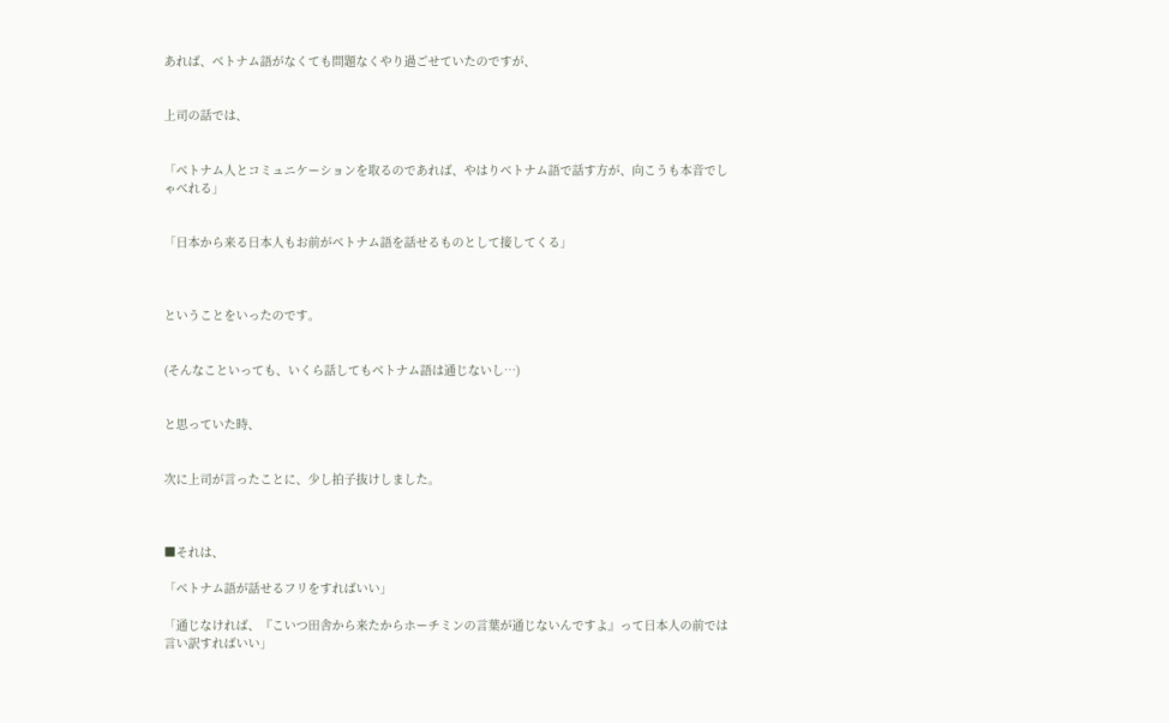あれば、ベトナム語がなくても問題なくやり過ごせていたのですが、


上司の話では、


「ベトナム人とコミュニケーションを取るのであれば、やはりベトナム語で話す方が、向こうも本音でしゃべれる」


「日本から来る日本人もお前がベトナム語を話せるものとして接してくる」



ということをいったのです。


(そんなこといっても、いくら話してもベトナム語は通じないし…)


と思っていた時、


次に上司が言ったことに、少し拍子抜けしました。



■それは、

「ベトナム語が話せるフリをすればいい」

「通じなければ、『こいつ田舎から来たからホーチミンの言葉が通じないんですよ』って日本人の前では言い訳すればいい」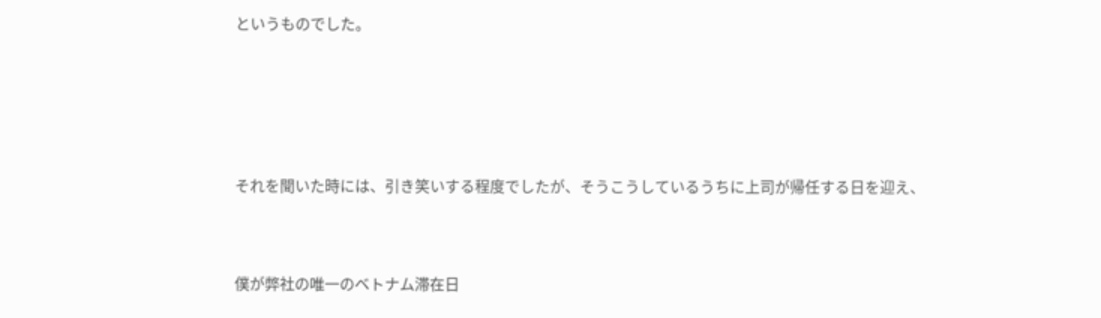というものでした。




それを聞いた時には、引き笑いする程度でしたが、そうこうしているうちに上司が帰任する日を迎え、


僕が弊社の唯一のベトナム滞在日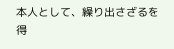本人として、繰り出さざるを得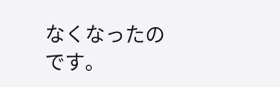なくなったのです。